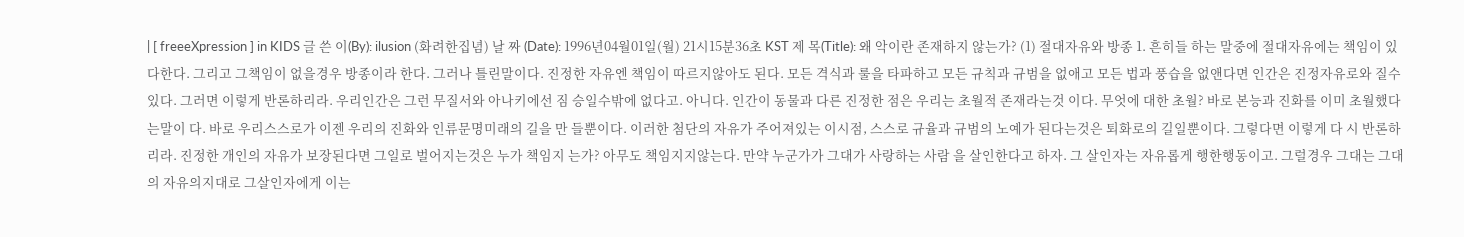| [ freeeXpression ] in KIDS 글 쓴 이(By): ilusion (화려한집념) 날 짜 (Date): 1996년04월01일(월) 21시15분36초 KST 제 목(Title): 왜 악이란 존재하지 않는가? (1) 절대자유와 방종 1. 흔히들 하는 말중에 절대자유에는 책임이 있다한다. 그리고 그책임이 없을경우 방종이라 한다. 그러나 틀린말이다. 진정한 자유엔 책임이 따르지않아도 된다. 모든 격식과 룰을 타파하고 모든 규칙과 규범을 없애고 모든 법과 풍습을 없앤다면 인간은 진정자유로와 질수있다. 그러면 이렇게 반론하리라. 우리인간은 그런 무질서와 아나키에선 짐 승일수밖에 없다고. 아니다. 인간이 동물과 다른 진정한 점은 우리는 초월적 존재라는것 이다. 무엇에 대한 초월? 바로 본능과 진화를 이미 초월했다는말이 다. 바로 우리스스로가 이젠 우리의 진화와 인류문명미래의 길을 만 들뿐이다. 이러한 첨단의 자유가 주어져있는 이시점, 스스로 규율과 규범의 노예가 된다는것은 퇴화로의 길일뿐이다. 그렇다면 이렇게 다 시 반론하리라. 진정한 개인의 자유가 보장된다면 그일로 벌어지는것은 누가 책임지 는가? 아무도 책임지지않는다. 만약 누군가가 그대가 사랑하는 사람 을 살인한다고 하자. 그 살인자는 자유롭게 행한행동이고. 그럴경우 그대는 그대의 자유의지대로 그살인자에게 이는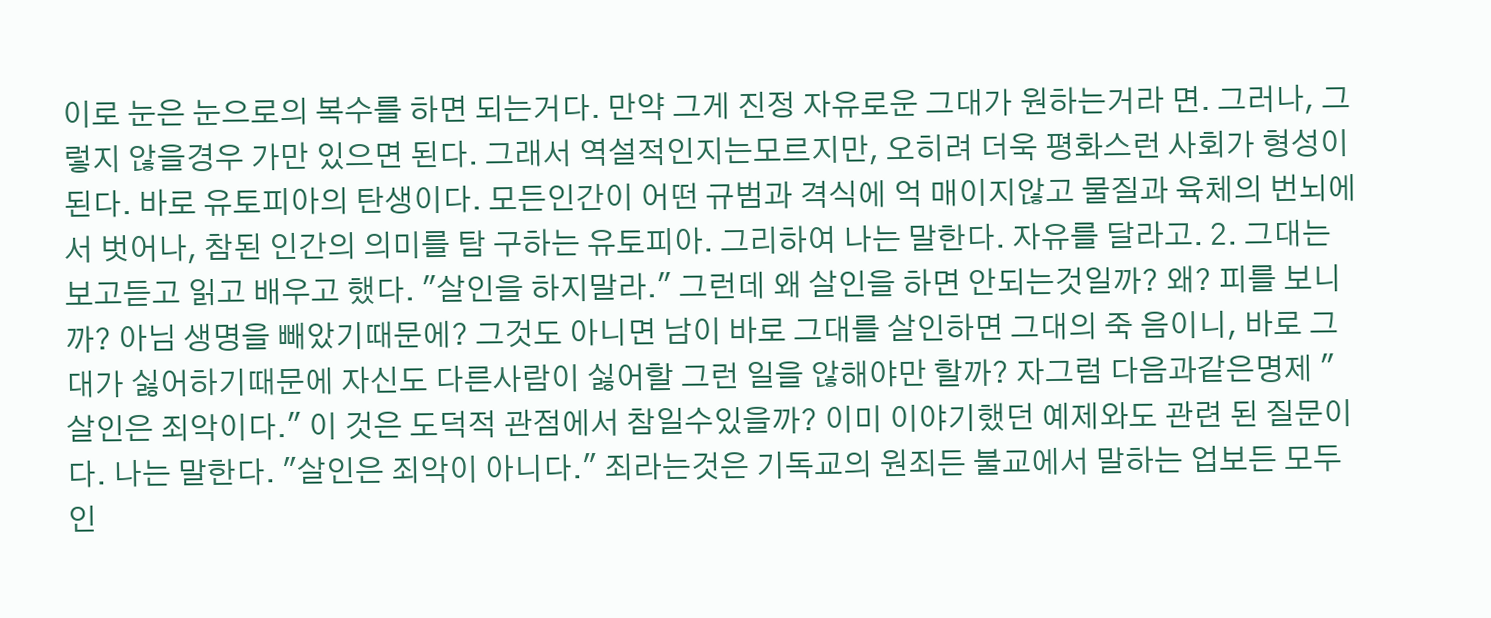이로 눈은 눈으로의 복수를 하면 되는거다. 만약 그게 진정 자유로운 그대가 원하는거라 면. 그러나, 그렇지 않을경우 가만 있으면 된다. 그래서 역설적인지는모르지만, 오히려 더욱 평화스런 사회가 형성이 된다. 바로 유토피아의 탄생이다. 모든인간이 어떤 규범과 격식에 억 매이지않고 물질과 육체의 번뇌에서 벗어나, 참된 인간의 의미를 탐 구하는 유토피아. 그리하여 나는 말한다. 자유를 달라고. 2. 그대는 보고듣고 읽고 배우고 했다. "살인을 하지말라." 그런데 왜 살인을 하면 안되는것일까? 왜? 피를 보니까? 아님 생명을 빼았기때문에? 그것도 아니면 남이 바로 그대를 살인하면 그대의 죽 음이니, 바로 그대가 싫어하기때문에 자신도 다른사람이 싫어할 그런 일을 않해야만 할까? 자그럼 다음과같은명제 "살인은 죄악이다." 이 것은 도덕적 관점에서 참일수있을까? 이미 이야기했던 예제와도 관련 된 질문이다. 나는 말한다. "살인은 죄악이 아니다." 죄라는것은 기독교의 원죄든 불교에서 말하는 업보든 모두 인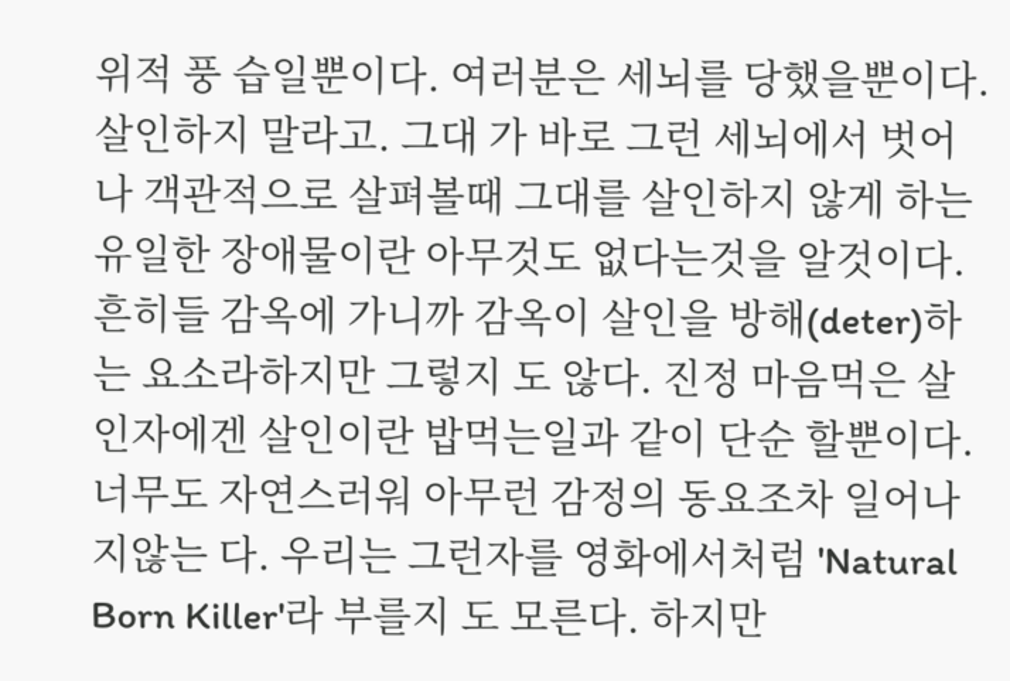위적 풍 습일뿐이다. 여러분은 세뇌를 당했을뿐이다. 살인하지 말라고. 그대 가 바로 그런 세뇌에서 벗어나 객관적으로 살펴볼때 그대를 살인하지 않게 하는 유일한 장애물이란 아무것도 없다는것을 알것이다. 흔히들 감옥에 가니까 감옥이 살인을 방해(deter)하는 요소라하지만 그렇지 도 않다. 진정 마음먹은 살인자에겐 살인이란 밥먹는일과 같이 단순 할뿐이다. 너무도 자연스러워 아무런 감정의 동요조차 일어나지않는 다. 우리는 그런자를 영화에서처럼 'Natural Born Killer'라 부를지 도 모른다. 하지만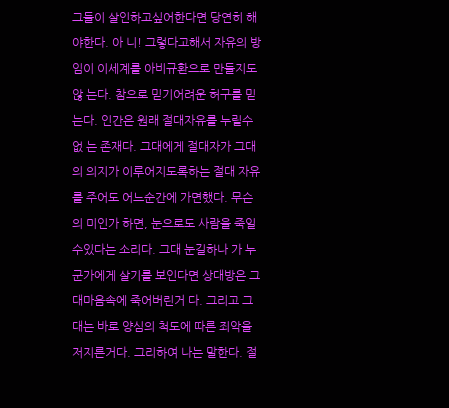그들이 살인하고싶어한다면 당연히 해야한다. 아 니! 그렇다고해서 자유의 방임이 이세계를 아비규환으로 만들지도 않 는다. 참으로 믿기어려운 허구를 믿는다. 인간은 원래 절대자유를 누릴수없 는 존재다. 그대에게 절대자가 그대의 의지가 이루어지도록하는 절대 자유를 주어도 어느순간에 가면했다. 무슨 의 미인가 하면, 눈으로도 사람을 죽일수있다는 소리다. 그대 눈길하나 가 누군가에게 살기를 보인다면 상대방은 그대마음속에 죽어버린거 다. 그리고 그대는 바로 양심의 척도에 따른 죄악을 저지른거다. 그리하여 나는 말한다. 절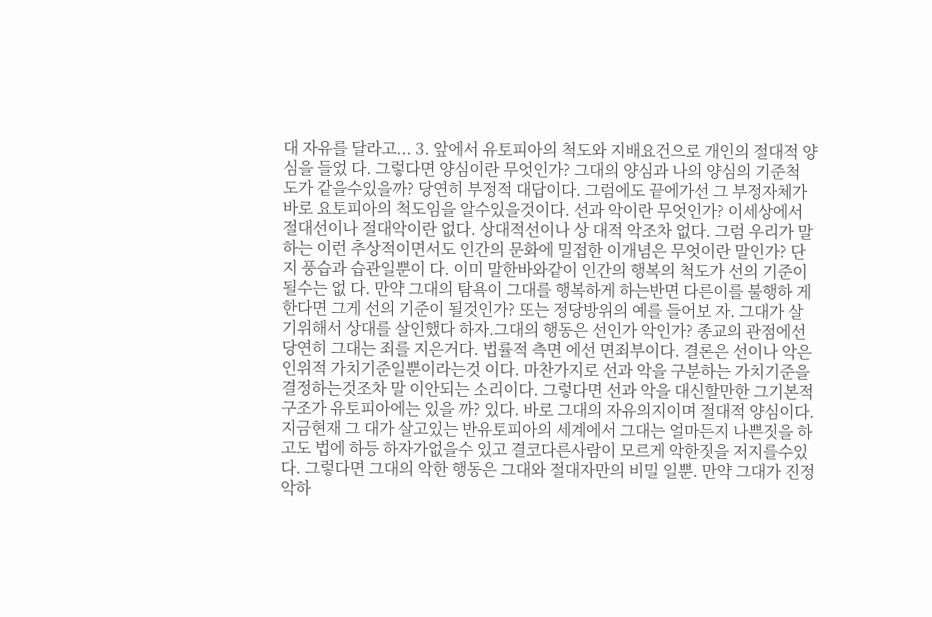대 자유를 달라고... 3. 앞에서 유토피아의 척도와 지배요건으로 개인의 절대적 양심을 들었 다. 그렇다면 양심이란 무엇인가? 그대의 양심과 나의 양심의 기준척 도가 같을수있을까? 당연히 부정적 대답이다. 그럼에도 끝에가선 그 부정자체가 바로 요토피아의 척도임을 알수있을것이다. 선과 악이란 무엇인가? 이세상에서 절대선이나 절대악이란 없다. 상대적선이나 상 대적 악조차 없다. 그럼 우리가 말하는 이런 추상적이면서도 인간의 문화에 밀접한 이개념은 무엇이란 말인가? 단지 풍습과 습관일뿐이 다. 이미 말한바와같이 인간의 행복의 척도가 선의 기준이 될수는 없 다. 만약 그대의 탐욕이 그대를 행복하게 하는반면 다른이를 불행하 게한다면 그게 선의 기준이 될것인가? 또는 정당방위의 예를 들어보 자. 그대가 살기위해서 상대를 살인했다 하자.그대의 행동은 선인가 악인가? 종교의 관점에선 당연히 그대는 죄를 지은거다. 법률적 측면 에선 면죄부이다. 결론은 선이나 악은 인위적 가치기준일뿐이라는것 이다. 마찬가지로 선과 악을 구분하는 가치기준을 결정하는것조차 말 이안되는 소리이다. 그렇다면 선과 악을 대신할만한 그기본적 구조가 유토피아에는 있을 까? 있다. 바로 그대의 자유의지이며 절대적 양심이다. 지금현재 그 대가 살고있는 반유토피아의 세계에서 그대는 얼마든지 나쁜짓을 하 고도 법에 하등 하자가없을수 있고 결코다른사람이 모르게 악한짓을 저지를수있다. 그렇다면 그대의 악한 행동은 그대와 절대자만의 비밀 일뿐. 만약 그대가 진정 악하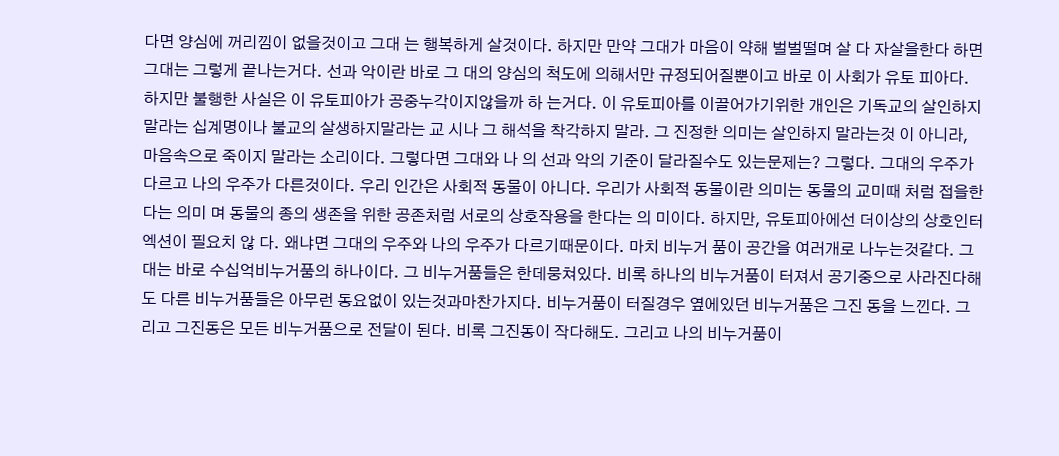다면 양심에 꺼리낌이 없을것이고 그대 는 행복하게 살것이다. 하지만 만약 그대가 마음이 약해 벌벌떨며 살 다 자살을한다 하면 그대는 그렇게 끝나는거다. 선과 악이란 바로 그 대의 양심의 척도에 의해서만 규정되어질뿐이고 바로 이 사회가 유토 피아다. 하지만 불행한 사실은 이 유토피아가 공중누각이지않을까 하 는거다. 이 유토피아를 이끌어가기위한 개인은 기독교의 살인하지말라는 십계명이나 불교의 살생하지말라는 교 시나 그 해석을 착각하지 말라. 그 진정한 의미는 살인하지 말라는것 이 아니라, 마음속으로 죽이지 말라는 소리이다. 그렇다면 그대와 나 의 선과 악의 기준이 달라질수도 있는문제는? 그렇다. 그대의 우주가 다르고 나의 우주가 다른것이다. 우리 인간은 사회적 동물이 아니다. 우리가 사회적 동물이란 의미는 동물의 교미때 처럼 접을한다는 의미 며 동물의 종의 생존을 위한 공존처럼 서로의 상호작용을 한다는 의 미이다. 하지만, 유토피아에선 더이상의 상호인터엑션이 필요치 않 다. 왜냐면 그대의 우주와 나의 우주가 다르기때문이다. 마치 비누거 품이 공간을 여러개로 나누는것같다. 그대는 바로 수십억비누거품의 하나이다. 그 비누거품들은 한데뭉쳐있다. 비록 하나의 비누거품이 터져서 공기중으로 사라진다해도 다른 비누거품들은 아무런 동요없이 있는것과마찬가지다. 비누거품이 터질경우 옆에있던 비누거품은 그진 동을 느낀다. 그리고 그진동은 모든 비누거품으로 전달이 된다. 비록 그진동이 작다해도. 그리고 나의 비누거품이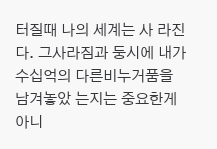터질때 나의 세계는 사 라진다. 그사라짐과 둥시에 내가 수십억의 다른비누거품을 남겨놓았 는지는 중요한게아니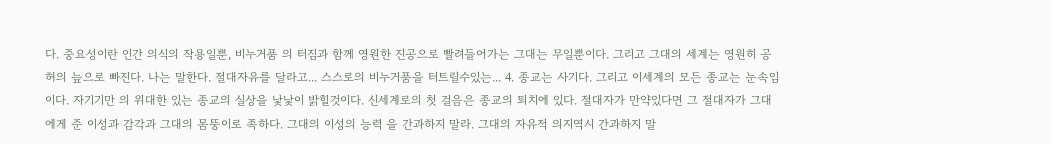다. 중요성이란 인간 의식의 작용일뿐, 비누거품 의 터짐과 함께 영원한 진공으로 빨려들어가는 그대는 무일뿐이다. 그리고 그대의 세계는 영원히 공허의 늪으로 빠진다. 나는 말한다. 절대자유를 달라고... 스스로의 비누거품을 터트릴수있는... 4. 종교는 사기다. 그리고 이세계의 모든 종교는 눈속임이다. 자기기만 의 위대한 있는 종교의 실상을 낯낯이 밝힐것이다. 신세계로의 첫 걸음은 종교의 퇴치에 있다. 절대자가 만약있다면 그 절대자가 그대 에게 준 이성과 감각과 그대의 몸뚱이로 족하다. 그대의 이성의 능력 을 간과하지 말라. 그대의 자유적 의지역시 간과하지 말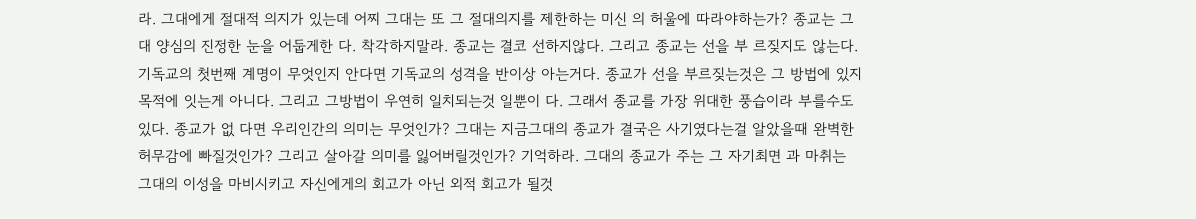라. 그대에게 절대적 의지가 있는데 어찌 그대는 또 그 절대의지를 제한하는 미신 의 허울에 따라야하는가? 종교는 그대 양심의 진정한 눈을 어둡게한 다. 착각하지말라. 종교는 결코 선하지않다. 그리고 종교는 선을 부 르짖지도 않는다. 기독교의 첫번째 계명이 무엇인지 안다면 기독교의 성격을 반이상 아는거다. 종교가 선을 부르짖는것은 그 방법에 있지 목적에 잇는게 아니다. 그리고 그방법이 우연히 일치되는것 일뿐이 다. 그래서 종교를 가장 위대한 풍습이라 부를수도 있다. 종교가 없 다면 우리인간의 의미는 무엇인가? 그대는 지금그대의 종교가 결국은 사기였다는걸 알았을때 완벽한 허무감에 빠질것인가? 그리고 살아갈 의미를 잃어버릴것인가? 기억하라. 그대의 종교가 주는 그 자기최면 과 마취는 그대의 이성을 마비시키고 자신에게의 회고가 아닌 외적 회고가 될것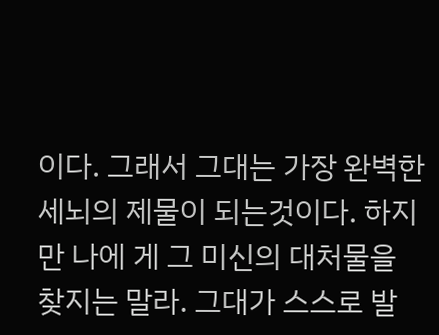이다. 그래서 그대는 가장 완벽한 세뇌의 제물이 되는것이다. 하지만 나에 게 그 미신의 대처물을 찾지는 말라. 그대가 스스로 발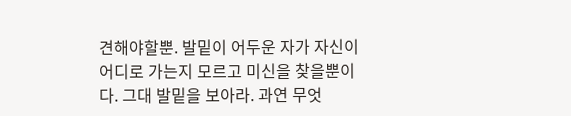견해야할뿐. 발밑이 어두운 자가 자신이 어디로 가는지 모르고 미신을 찾을뿐이 다. 그대 발밑을 보아라. 과연 무엇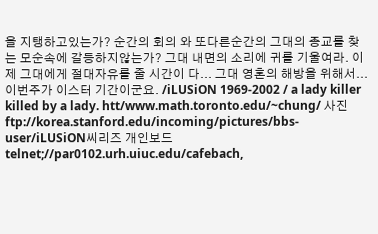을 지탱하고있는가? 순간의 회의 와 또다른순간의 그대의 종교를 찾는 모순속에 갈등하지않는가? 그대 내면의 소리에 귀를 기울여라. 이제 그대에게 절대자유를 줄 시간이 다... 그대 영혼의 해방을 위해서... 이번주가 이스터 기간이군요. /iLUSiON 1969-2002 / a lady killer killed by a lady. htt/www.math.toronto.edu/~chung/ 사진 ftp://korea.stanford.edu/incoming/pictures/bbs-user/iLUSiON씨리즈 개인보드 telnet;//par0102.urh.uiuc.edu/cafebach,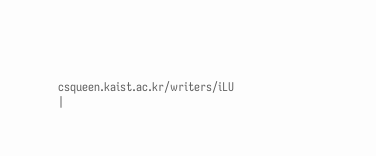csqueen.kaist.ac.kr/writers/iLU |